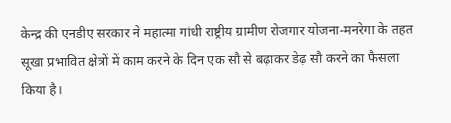केन्द्र की एनडीए सरकार ने महात्मा गांधी राष्ट्रीय ग्रामीण रोजगार योजना-मनरेगा के तहत सूखा प्रभावित क्षेत्रों में काम करने के दिन एक सौ से बढ़ाकर डेढ़ सौ करने का फैसला किया है।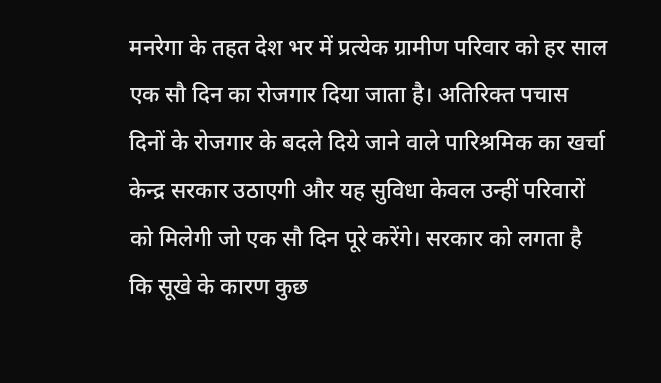मनरेगा के तहत देश भर में प्रत्येक ग्रामीण परिवार को हर साल एक सौ दिन का रोजगार दिया जाता है। अतिरिक्त पचास दिनों के रोजगार के बदले दिये जाने वाले पारिश्रमिक का खर्चा केन्द्र सरकार उठाएगी और यह सुविधा केवल उन्हीं परिवारों को मिलेगी जो एक सौ दिन पूरे करेंगे। सरकार को लगता है कि सूखे के कारण कुछ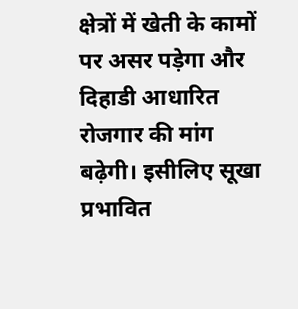क्षेत्रों में खेती के कामों पर असर पड़ेगा और दिहाडी आधारित रोजगार की मांग बढ़ेगी। इसीलिए सूखा प्रभावित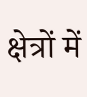क्षेत्रों में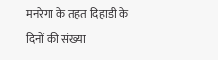मनरेगा के तहत दिहाडी के दिनों की संख्या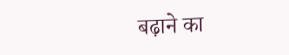बढ़ाने का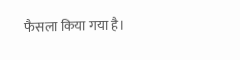फैसला किया गया है।